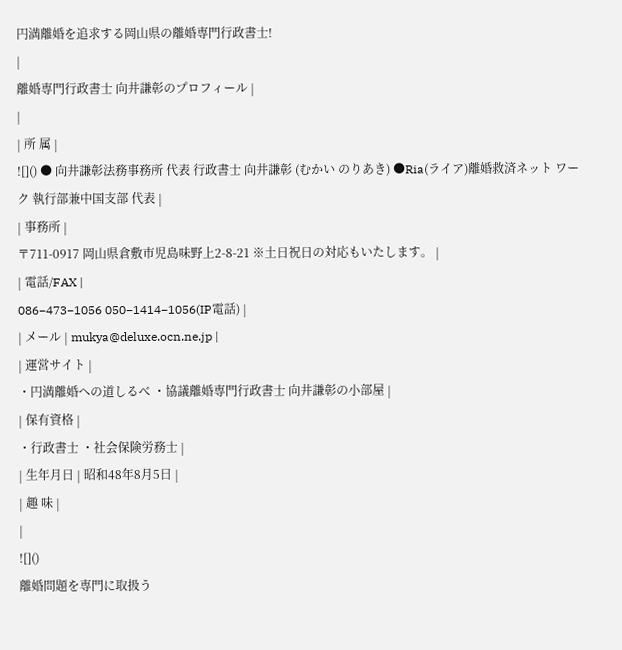円満離婚を追求する岡山県の離婚専門行政書士!
|
離婚専門行政書士 向井謙彰のプロフィール |
|
| 所 属 |
![]() ● 向井謙彰法務事務所 代表 行政書士 向井謙彰 (むかい のりあき) ●Ria(ライア)離婚救済ネット ワーク 執行部兼中国支部 代表 |
| 事務所 |
〒711-0917 岡山県倉敷市児島味野上2-8-21 ※土日祝日の対応もいたします。 |
| 電話/FAX |
086−473−1056 050−1414−1056(IP電話) |
| メール | mukya@deluxe.ocn.ne.jp |
| 運営サイト |
・円満離婚への道しるべ ・協議離婚専門行政書士 向井謙彰の小部屋 |
| 保有資格 |
・行政書士 ・社会保険労務士 |
| 生年月日 | 昭和48年8月5日 |
| 趣 味 |
|
![]()
離婚問題を専門に取扱う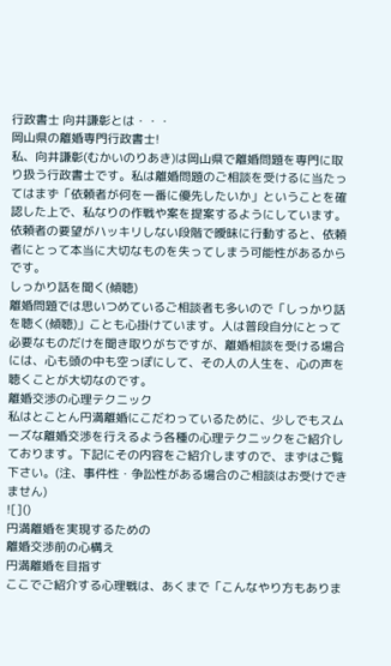行政書士 向井謙彰とは・・・
岡山県の離婚専門行政書士!
私、向井謙彰(むかいのりあき)は岡山県で離婚問題を専門に取り扱う行政書士です。私は離婚問題のご相談を受けるに当たってはまず「依頼者が何を一番に優先したいか」ということを確認した上で、私なりの作戦や案を提案するようにしています。
依頼者の要望がハッキリしない段階で曖昧に行動すると、依頼者にとって本当に大切なものを失ってしまう可能性があるからです。
しっかり話を聞く(傾聴)
離婚問題では思いつめているご相談者も多いので「しっかり話を聴く(傾聴)」ことも心掛けています。人は普段自分にとって必要なものだけを聞き取りがちですが、離婚相談を受ける場合には、心も頭の中も空っぽにして、その人の人生を、心の声を聴くことが大切なのです。
離婚交渉の心理テクニック
私はとことん円満離婚にこだわっているために、少しでもスムーズな離婚交渉を行えるよう各種の心理テクニックをご紹介しております。下記にその内容をご紹介しますので、まずはご覧下さい。(注、事件性・争訟性がある場合のご相談はお受けできません)
![]()
円満離婚を実現するための
離婚交渉前の心構え
円満離婚を目指す
ここでご紹介する心理戦は、あくまで「こんなやり方もありま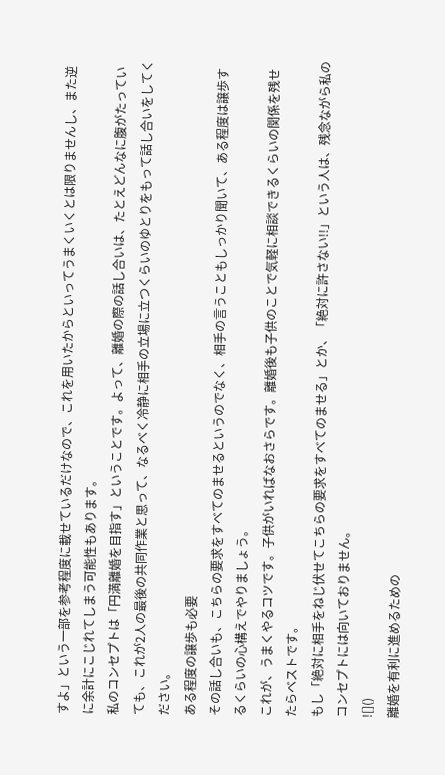すよ」という一部を参考程度に載せているだけなので、これを用いたからといってうまくいくとは限りませんし、また逆に余計にこじれてしまう可能性もあります。
私のコンセプトは「円満離婚を目指す」ということです。よって、離婚の際の話し合いは、たとえどんなに腹がたっていても、これが2人の最後の共同作業と思って、なるべく冷静に相手の立場に立つくらいのゆとりをもって話し合いをしてください。
ある程度の譲歩も必要
その話し合いも、こちらの要求をすべてのませるというのでなく、相手の言うこともしっかり聞いて、ある程度は譲歩するくらいの心構えでやりましょう。
これが、うまくやるコツです。子供がいればなおさらです。離婚後も子供のことで気軽に相談できるくらいの関係を残せたらベストです。
もし「絶対に相手をねじ伏せてこちらの要求をすべてのませる」とか、「絶対に許さない!!」という人は、残念ながら私のコンセプトには向いておりません。
![]()
離婚を有利に進めるための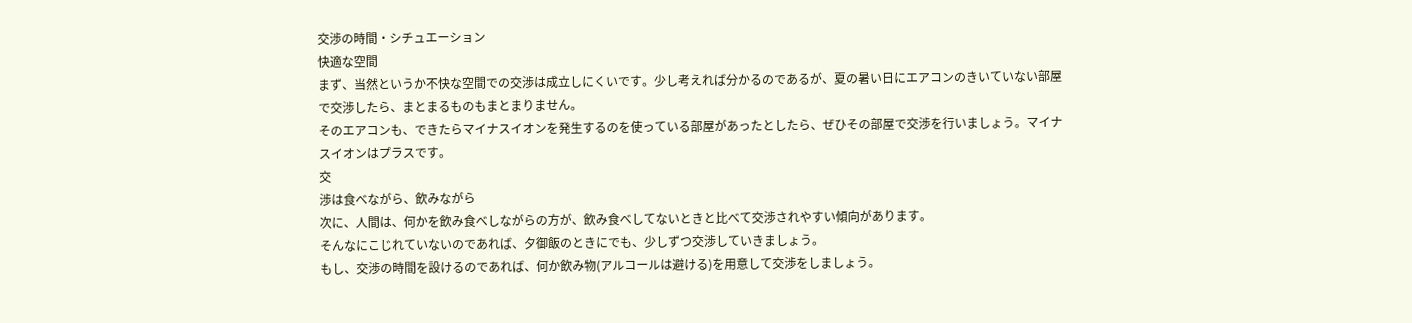交渉の時間・シチュエーション
快適な空間
まず、当然というか不快な空間での交渉は成立しにくいです。少し考えれば分かるのであるが、夏の暑い日にエアコンのきいていない部屋で交渉したら、まとまるものもまとまりません。
そのエアコンも、できたらマイナスイオンを発生するのを使っている部屋があったとしたら、ぜひその部屋で交渉を行いましょう。マイナスイオンはプラスです。
交
渉は食べながら、飲みながら
次に、人間は、何かを飲み食べしながらの方が、飲み食べしてないときと比べて交渉されやすい傾向があります。
そんなにこじれていないのであれば、夕御飯のときにでも、少しずつ交渉していきましょう。
もし、交渉の時間を設けるのであれば、何か飲み物(アルコールは避ける)を用意して交渉をしましょう。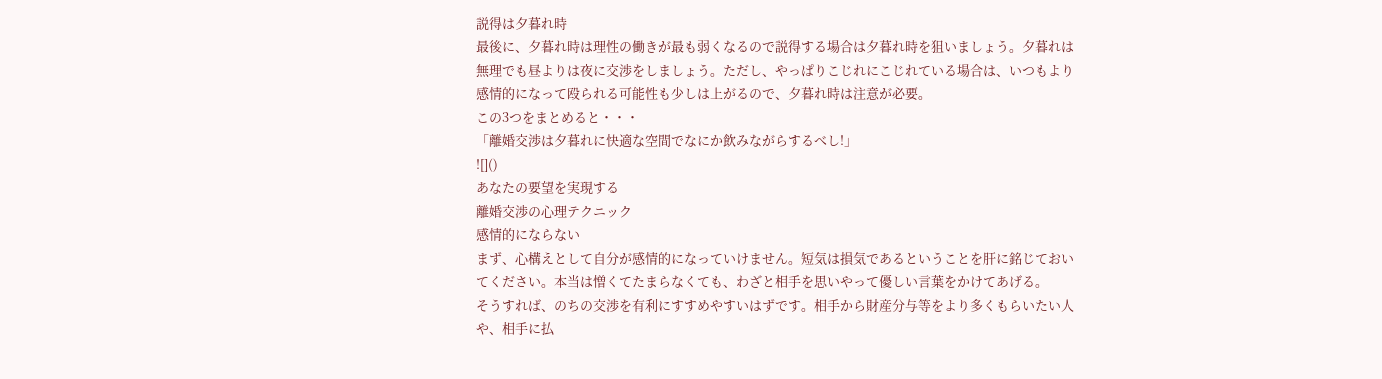説得は夕暮れ時
最後に、夕暮れ時は理性の働きが最も弱くなるので説得する場合は夕暮れ時を狙いましょう。夕暮れは無理でも昼よりは夜に交渉をしましょう。ただし、やっぱりこじれにこじれている場合は、いつもより感情的になって殴られる可能性も少しは上がるので、夕暮れ時は注意が必要。
この3つをまとめると・・・
「離婚交渉は夕暮れに快適な空間でなにか飲みながらするべし!」
![]()
あなたの要望を実現する
離婚交渉の心理テクニック
感情的にならない
まず、心構えとして自分が感情的になっていけません。短気は損気であるということを肝に銘じておいてください。本当は憎くてたまらなくても、わざと相手を思いやって優しい言葉をかけてあげる。
そうすれば、のちの交渉を有利にすすめやすいはずです。相手から財産分与等をより多くもらいたい人や、相手に払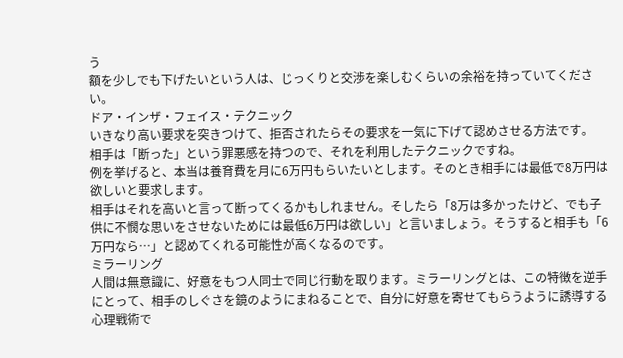う
額を少しでも下げたいという人は、じっくりと交渉を楽しむくらいの余裕を持っていてください。
ドア・インザ・フェイス・テクニック
いきなり高い要求を突きつけて、拒否されたらその要求を一気に下げて認めさせる方法です。
相手は「断った」という罪悪感を持つので、それを利用したテクニックですね。
例を挙げると、本当は養育費を月に6万円もらいたいとします。そのとき相手には最低で8万円は欲しいと要求します。
相手はそれを高いと言って断ってくるかもしれません。そしたら「8万は多かったけど、でも子供に不憫な思いをさせないためには最低6万円は欲しい」と言いましょう。そうすると相手も「6万円なら…」と認めてくれる可能性が高くなるのです。
ミラーリング
人間は無意識に、好意をもつ人同士で同じ行動を取ります。ミラーリングとは、この特徴を逆手にとって、相手のしぐさを鏡のようにまねることで、自分に好意を寄せてもらうように誘導する心理戦術で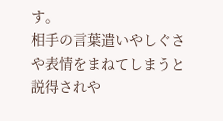す。
相手の言葉遣いやしぐさや表情をまねてしまうと説得されや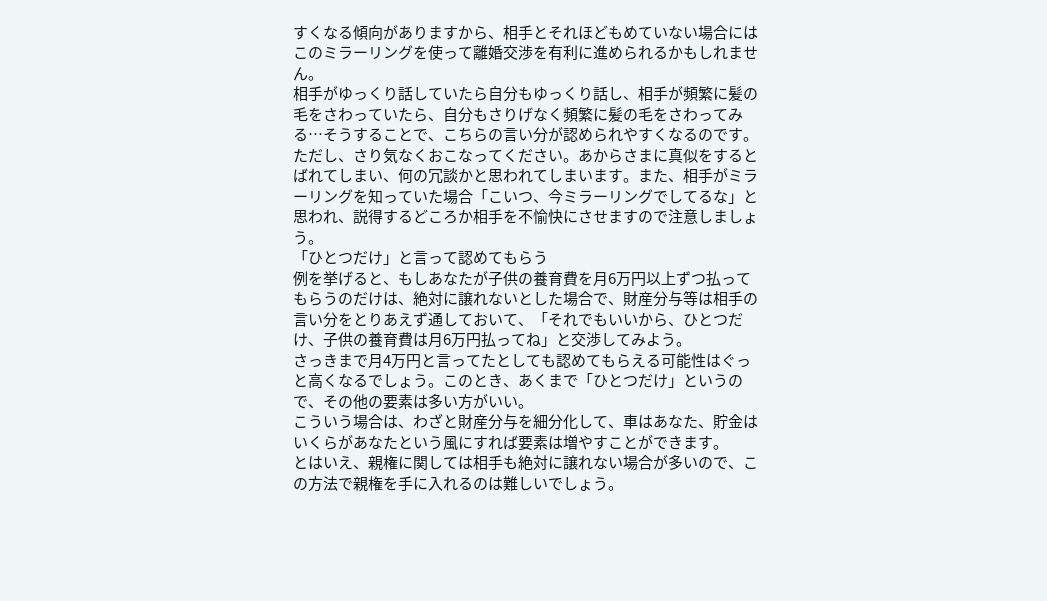すくなる傾向がありますから、相手とそれほどもめていない場合にはこのミラーリングを使って離婚交渉を有利に進められるかもしれません。
相手がゆっくり話していたら自分もゆっくり話し、相手が頻繁に髪の毛をさわっていたら、自分もさりげなく頻繁に髪の毛をさわってみる…そうすることで、こちらの言い分が認められやすくなるのです。
ただし、さり気なくおこなってください。あからさまに真似をするとばれてしまい、何の冗談かと思われてしまいます。また、相手がミラーリングを知っていた場合「こいつ、今ミラーリングでしてるな」と思われ、説得するどころか相手を不愉快にさせますので注意しましょう。
「ひとつだけ」と言って認めてもらう
例を挙げると、もしあなたが子供の養育費を月6万円以上ずつ払ってもらうのだけは、絶対に譲れないとした場合で、財産分与等は相手の言い分をとりあえず通しておいて、「それでもいいから、ひとつだけ、子供の養育費は月6万円払ってね」と交渉してみよう。
さっきまで月4万円と言ってたとしても認めてもらえる可能性はぐっと高くなるでしょう。このとき、あくまで「ひとつだけ」というので、その他の要素は多い方がいい。
こういう場合は、わざと財産分与を細分化して、車はあなた、貯金はいくらがあなたという風にすれば要素は増やすことができます。
とはいえ、親権に関しては相手も絶対に譲れない場合が多いので、この方法で親権を手に入れるのは難しいでしょう。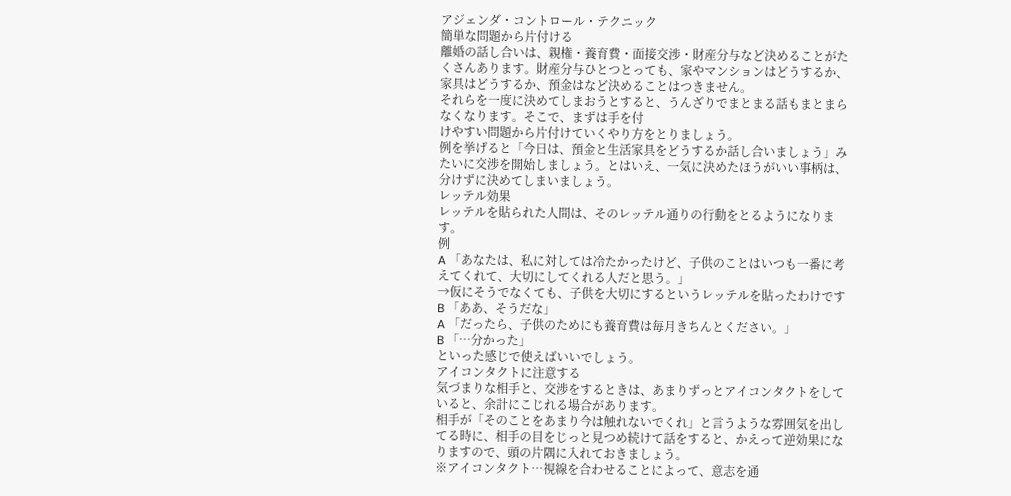アジェンダ・コントロール・テクニック
簡単な問題から片付ける
離婚の話し合いは、親権・養育費・面接交渉・財産分与など決めることがたくさんあります。財産分与ひとつとっても、家やマンションはどうするか、家具はどうするか、預金はなど決めることはつきません。
それらを一度に決めてしまおうとすると、うんざりでまとまる話もまとまらなくなります。そこで、まずは手を付
けやすい問題から片付けていくやり方をとりましょう。
例を挙げると「今日は、預金と生活家具をどうするか話し合いましょう」みたいに交渉を開始しましょう。とはいえ、一気に決めたほうがいい事柄は、分けずに決めてしまいましょう。
レッテル効果
レッテルを貼られた人間は、そのレッテル通りの行動をとるようになります。
例
A 「あなたは、私に対しては冷たかったけど、子供のことはいつも一番に考えてくれて、大切にしてくれる人だと思う。」
→仮にそうでなくても、子供を大切にするというレッテルを貼ったわけです
B 「ああ、そうだな」
A 「だったら、子供のためにも養育費は毎月きちんとください。」
B 「…分かった」
といった感じで使えばいいでしょう。
アイコンタクトに注意する
気づまりな相手と、交渉をするときは、あまりずっとアイコンタクトをしていると、余計にこじれる場合があります。
相手が「そのことをあまり今は触れないでくれ」と言うような雰囲気を出してる時に、相手の目をじっと見つめ続けて話をすると、かえって逆効果になりますので、頭の片隅に入れておきましょう。
※アイコンタクト…視線を合わせることによって、意志を通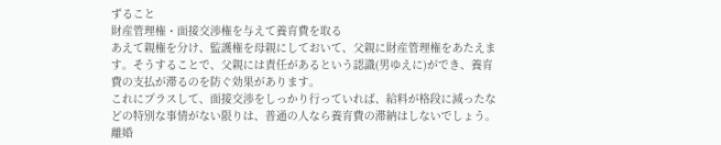ずること
財産管理権・面接交渉権を与えて養育費を取る
あえて親権を分け、監護権を母親にしておいて、父親に財産管理権をあたえます。そうすることで、父親には責任があるという認識(男ゆえに)ができ、養育費の支払が滞るのを防ぐ効果があります。
これにプラスして、面接交渉をしっかり行っていれば、給料が格段に減ったなどの特別な事情がない限りは、普通の人なら養育費の滞納はしないでしょう。
離婚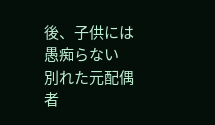後、子供には愚痴らない
別れた元配偶者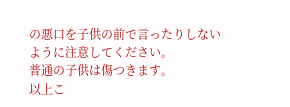の悪口を子供の前で言ったりしないように注意してください。
普通の子供は傷つきます。
以上こ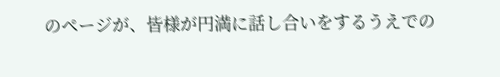のページが、皆様が円満に話し合いをするうえでの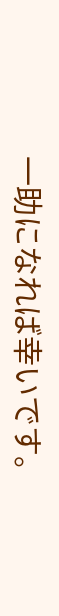一助になれば幸いです。